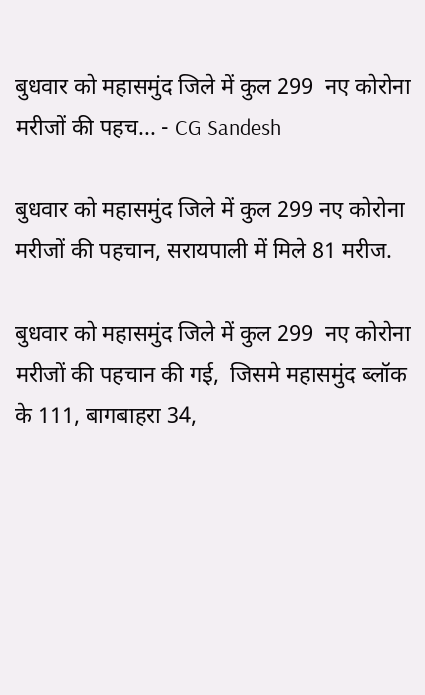बुधवार को महासमुंद जिले में कुल 299  नए कोरोना मरीजों की पहच... - CG Sandesh

बुधवार को महासमुंद जिले में कुल 299 नए कोरोना मरीजों की पहचान, सरायपाली में मिले 81 मरीज.

बुधवार को महासमुंद जिले में कुल 299  नए कोरोना मरीजों की पहचान की गई,  जिसमे महासमुंद ब्लॉक के 111, बागबाहरा 34,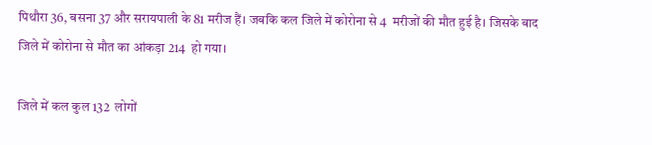पिथौरा 36, बसना 37 और सरायपाली के 81 मरीज हैं। जबकि कल जिले में कोरोना से 4  मरीजों की मौत हुई है। जिसके बाद जिले में कोरोना से मौत का आंकड़ा 214  हो गया।

जिले में कल कुल 132  लोगों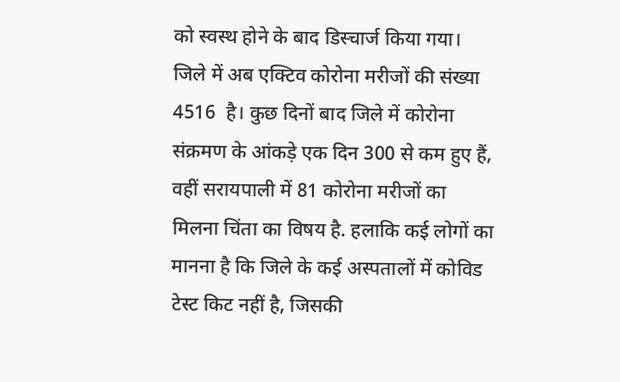को स्वस्थ होने के बाद डिस्चार्ज किया गया। जिले में अब एक्टिव कोरोना मरीजों की संख्या 4516  है। कुछ दिनों बाद जिले में कोरोना संक्रमण के आंकड़े एक दिन 300 से कम हुए हैं, वहीं सरायपाली में 81 कोरोना मरीजों का मिलना चिंता का विषय है. हलाकि कई लोगों का मानना है कि जिले के कई अस्पतालों में कोविड टेस्ट किट नहीं है, जिसकी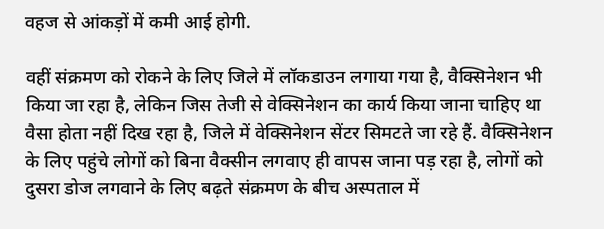वहज से आंकड़ों में कमी आई होगी.

वहीं संक्रमण को रोकने के लिए जिले में लॉकडाउन लगाया गया है, वैक्सिनेशन भी किया जा रहा है, लेकिन जिस तेजी से वेक्सिनेशन का कार्य किया जाना चाहिए था वैसा होता नहीं दिख रहा है, जिले में वेक्सिनेशन सेंटर सिमटते जा रहे हैं. वैक्सिनेशन के लिए पहुंचे लोगों को बिना वैक्सीन लगवाए ही वापस जाना पड़ रहा है, लोगों को दुसरा डोज लगवाने के लिए बढ़ते संक्रमण के बीच अस्पताल में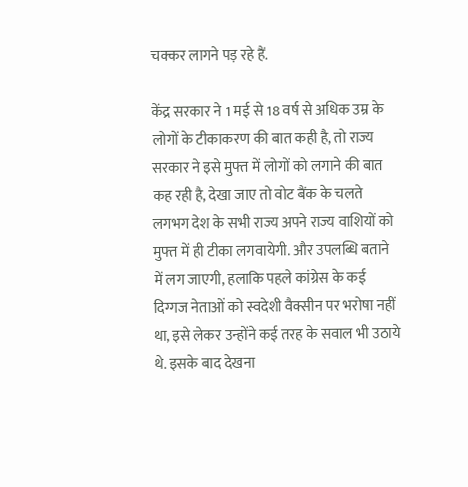चक्कर लागने पड़ रहे हैं.

केंद्र सरकार ने 1 मई से 18 वर्ष से अधिक उम्र के लोगों के टीकाकरण की बात कही है, तो राज्य सरकार ने इसे मुफ्त में लोगों को लगाने की बात कह रही है, देखा जाए तो वोट बैंक के चलते लगभग देश के सभी राज्य अपने राज्य वाशियों को मुफ्त में ही टीका लगवायेगी. और उपलब्धि बताने में लग जाएगी, हलाकि पहले कांग्रेस के कई दिग्गज नेताओं को स्वदेशी वैक्सीन पर भरोषा नहीं था, इसे लेकर उन्होंने कई तरह के सवाल भी उठाये थे. इसके बाद देखना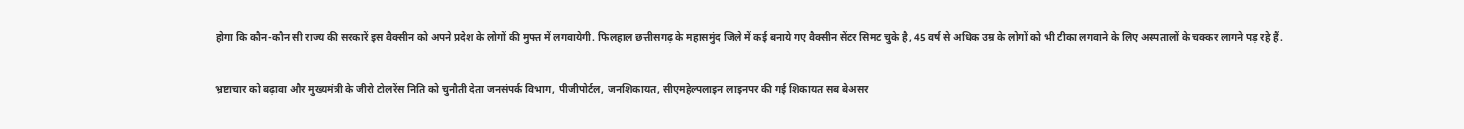होगा कि कौन-कौन सी राज्य की सरकारें इस वैक्सीन को अपने प्रदेश के लोगों की मुफ्त में लगवायेगी. फिलहाल छत्तीसगढ़ के महासमुंद जिले में कई बनाये गए वैक्सीन सेंटर सिमट चुके है, 45 वर्ष से अधिक उम्र के लोगों को भी टीका लगवाने के लिए अस्पतालों के चक्कर लागने पड़ रहे हैं.

भ्रष्टाचार को बढ़ावा और मुख्यमंत्री के जीरो टोलरेंस निति को चुनौती देता जनसंपर्क विभाग, पीजीपोर्टल, जनशिकायत, सीएमहेल्पलाइन लाइनपर की गई शिकायत सब बेअसर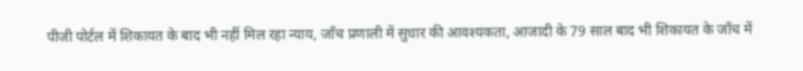पीजी पोर्टल में शिकायत के बाद भी नहीं मिल रहा न्याय, जाँच प्रणाली में सुधार की आवश्यकता, आजादी के 79 साल बाद भी शिकायत के जाँच में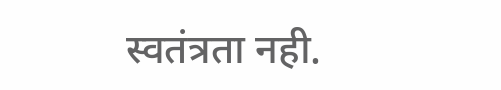स्वतंत्रता नही.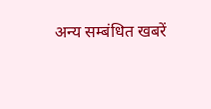अन्य सम्बंधित खबरें